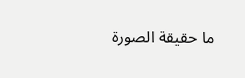ما حقيقة الصورة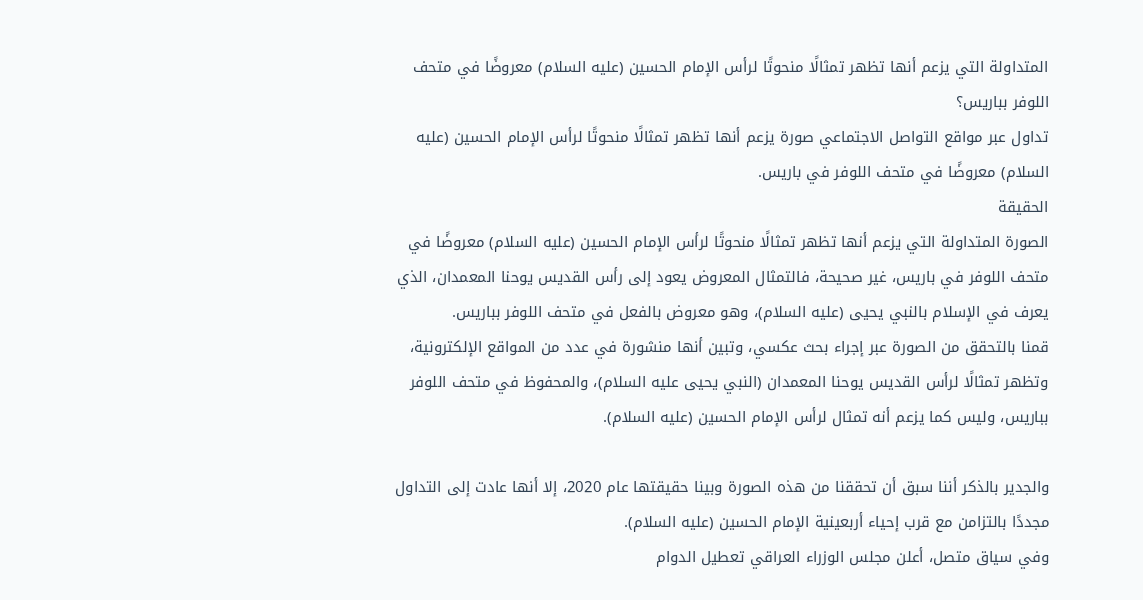المتداولة التي يزعم أنها تظهر تمثالًا منحوتًا لرأس الإمام الحسين (عليه السلام) معروضًا في متحف اللوفر بباريس؟
تداول عبر مواقع التواصل الاجتماعي صورة يزعم أنها تظهر تمثالًا منحوتًا لرأس الإمام الحسين (عليه السلام) معروضًا في متحف اللوفر في باريس.
الحقيقة
الصورة المتداولة التي يزعم أنها تظهر تمثالًا منحوتًا لرأس الإمام الحسين (عليه السلام) معروضًا في متحف اللوفر في باريس، غير صحيحة، فالتمثال المعروض يعود إلى رأس القديس يوحنا المعمدان، الذي يعرف في الإسلام بالنبي يحيى (عليه السلام)، وهو معروض بالفعل في متحف اللوفر بباريس.
قمنا بالتحقق من الصورة عبر إجراء بحث عكسي، وتبين أنها منشورة في عدد من المواقع الإلكترونية، وتظهر تمثالًا لرأس القديس يوحنا المعمدان (النبي يحيى عليه السلام)، والمحفوظ في متحف اللوفر بباريس، وليس كما يزعم أنه تمثال لرأس الإمام الحسين (عليه السلام).

والجدير بالذكر أننا سبق أن تحققنا من هذه الصورة وبينا حقيقتها عام 2020، إلا أنها عادت إلى التداول مجددًا بالتزامن مع قرب إحياء أربعينية الإمام الحسين (عليه السلام).
وفي سياق متصل، أعلن مجلس الوزراء العراقي تعطيل الدوام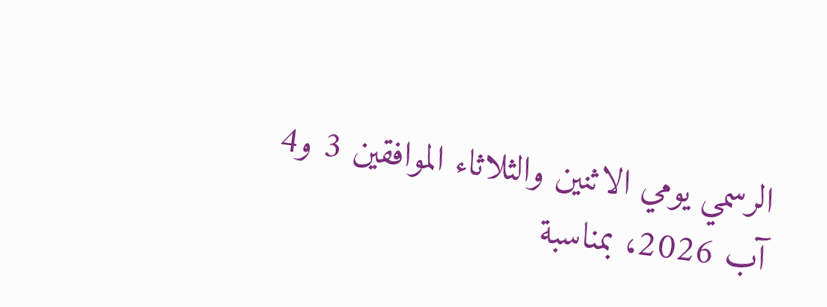الرسمي يومي الاثنين والثلاثاء الموافقين 3 و4 آب 2026، بمناسبة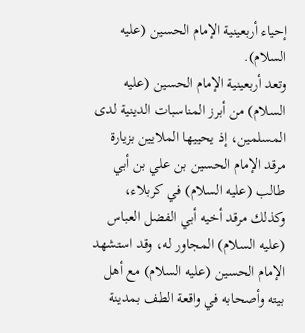إحياء أربعينية الإمام الحسين (عليه السلام).
وتعد أربعينية الإمام الحسين (عليه السلام) من أبرز المناسبات الدينية لدى المسلمين، إذ يحييها الملايين بزيارة مرقد الإمام الحسين بن علي بن أبي طالب (عليه السلام) في كربلاء، وكذلك مرقد أخيه أبي الفضل العباس (عليه السلام) المجاور له، وقد استشهد الإمام الحسين (عليه السلام) مع أهل بيته وأصحابه في واقعة الطف بمدينة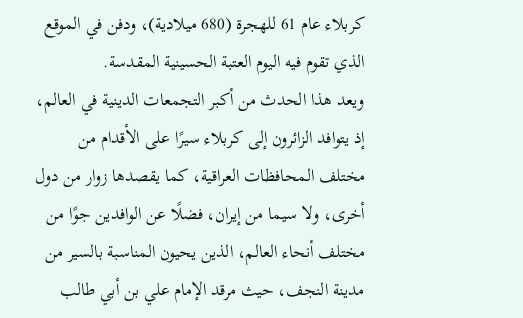كربلاء عام 61 للهجرة (680 ميلادية)، ودفن في الموقع الذي تقوم فيه اليوم العتبة الحسينية المقدسة.
ويعد هذا الحدث من أكبر التجمعات الدينية في العالم، إذ يتوافد الزائرون إلى كربلاء سيرًا على الأقدام من مختلف المحافظات العراقية، كما يقصدها زوار من دول أخرى، ولا سيما من إيران، فضلًا عن الوافدين جوًا من مختلف أنحاء العالم، الذين يحيون المناسبة بالسير من مدينة النجف، حيث مرقد الإمام علي بن أبي طالب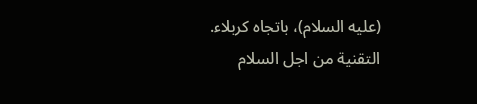(عليه السلام)، باتجاه كربلاء.
التقنية من اجل السلام